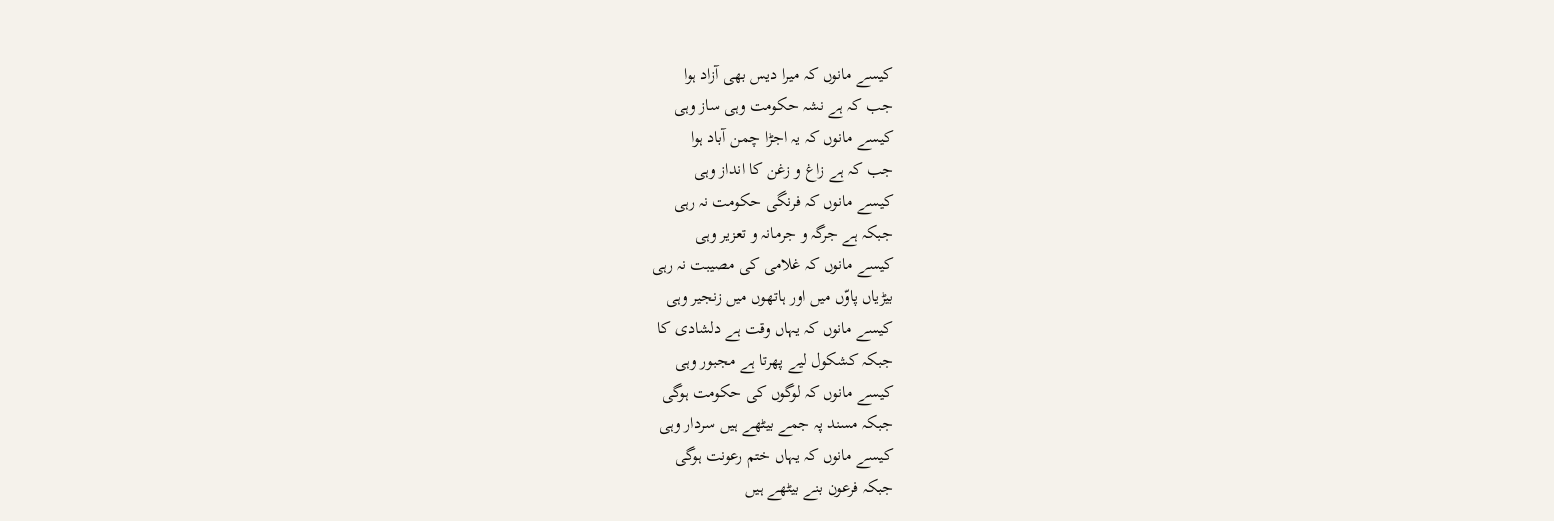کیسے مانوں کہ میرا دیس بھی آزاد ہوا
جب کہ ہے نشہ حکومت وہی ساز وہی
کیسے مانوں کہ یہ اجڑا چمن آباد ہوا
جب کہ ہے زاغ و زغن کا انداز وہی
کیسے مانوں کہ فرنگی حکومت نہ رہی
جبکہ ہے جرگہ و جرمانہ و تعزیر وہی
کیسے مانوں کہ غلامی کی مصیبت نہ رہی
بیڑیاں پاوّں میں اور ہاتھوں میں زنجیر وہی
کیسے مانوں کہ یہاں وقت ہے دلشادی کا
جبکہ کشکول لیے پھرتا ہے مجبور وہی
کیسے مانوں کہ لوگوں کی حکومت ہوگی
جبکہ مسند پہ جمے بیٹھے ہیں سردار وہی
کیسے مانوں کہ یہاں ختم رعونت ہوگی
جبکہ فرعون بنے بیٹھے ہیں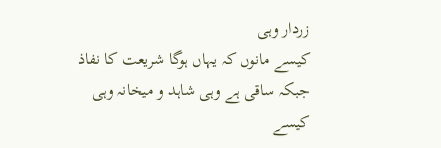زردار وہی
کیسے مانوں کہ یہاں ہوگا شریعت کا نفاذ
جبکہ ساقی ہے وہی شاہد و میخانہ وہی
کیسے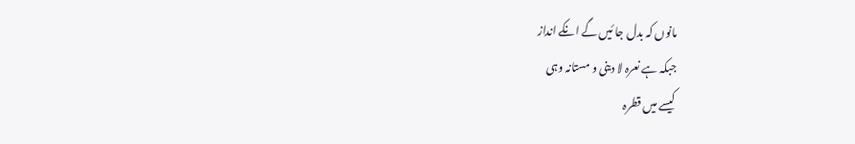مانوں کہ بدل جا ئیں گے انکے انداز
جبکہ ہے نعرہ لا دینی و مستانہ وہی
کیسے میں قطرہ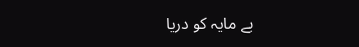بے مایہ کو دریا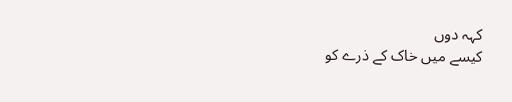کہہ دوں
کیسے میں خاک کے ذرے کو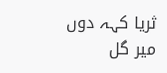ثریا کہہ دوں
میر گل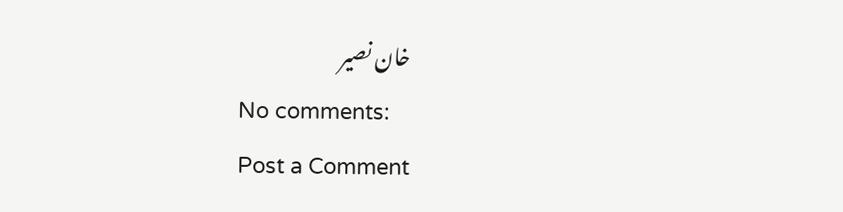خان نصیر
No comments:
Post a Comment